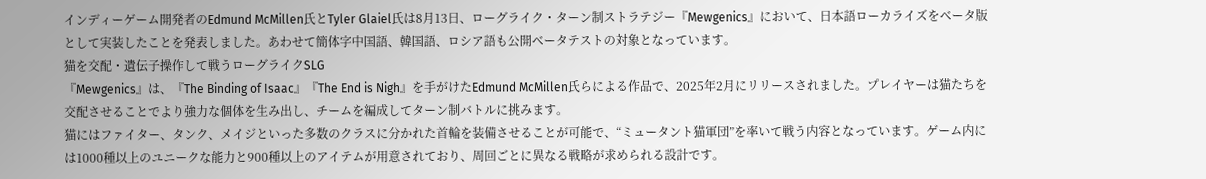インディーゲーム開発者のEdmund McMillen氏とTyler Glaiel氏は8月13日、ローグライク・ターン制ストラテジー『Mewgenics』において、日本語ローカライズをベータ版として実装したことを発表しました。あわせて簡体字中国語、韓国語、ロシア語も公開ベータテストの対象となっています。
猫を交配・遺伝子操作して戦うローグライクSLG
『Mewgenics』は、『The Binding of Isaac』『The End is Nigh』を手がけたEdmund McMillen氏らによる作品で、2025年2月にリリースされました。プレイヤーは猫たちを交配させることでより強力な個体を生み出し、チームを編成してターン制バトルに挑みます。
猫にはファイター、タンク、メイジといった多数のクラスに分かれた首輪を装備させることが可能で、“ミュータント猫軍団”を率いて戦う内容となっています。ゲーム内には1000種以上のユニークな能力と900種以上のアイテムが用意されており、周回ごとに異なる戦略が求められる設計です。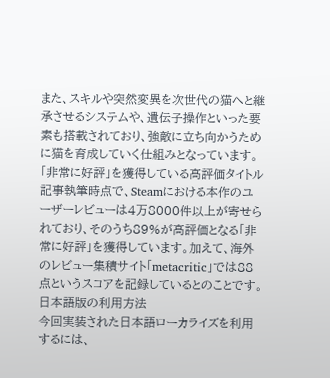また、スキルや突然変異を次世代の猫へと継承させるシステムや、遺伝子操作といった要素も搭載されており、強敵に立ち向かうために猫を育成していく仕組みとなっています。
「非常に好評」を獲得している高評価タイトル
記事執筆時点で、Steamにおける本作のユーザーレビューは4万8000件以上が寄せられており、そのうち89%が高評価となる「非常に好評」を獲得しています。加えて、海外のレビュー集積サイト「metacritic」では88点というスコアを記録しているとのことです。
日本語版の利用方法
今回実装された日本語ローカライズを利用するには、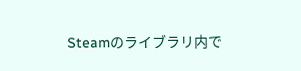Steamのライブラリ内で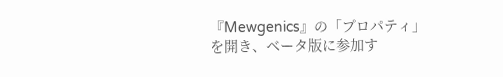『Mewgenics』の「プロパティ」を開き、ベータ版に参加す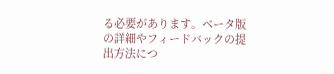る必要があります。ベータ版の詳細やフィードバックの提出方法につ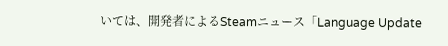いては、開発者によるSteamニュース「Language Update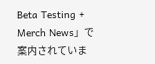Beta Testing + Merch News」で案内されていま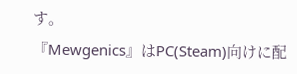す。
『Mewgenics』はPC(Steam)向けに配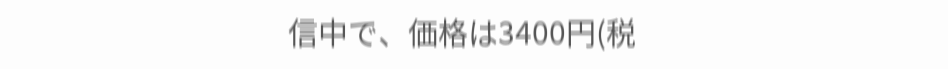信中で、価格は3400円(税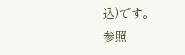込)です。
参照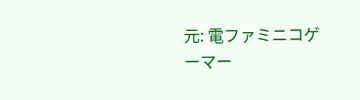元: 電ファミニコゲーマー